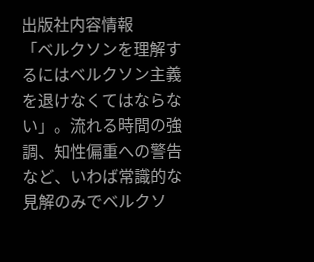出版社内容情報
「ベルクソンを理解するにはベルクソン主義を退けなくてはならない」。流れる時間の強調、知性偏重への警告など、いわば常識的な見解のみでベルクソ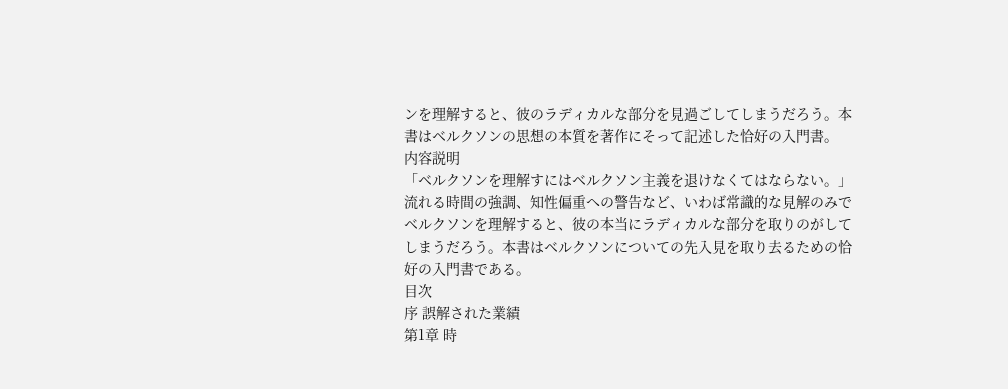ンを理解すると、彼のラディカルな部分を見過ごしてしまうだろう。本書はベルクソンの思想の本質を著作にそって記述した恰好の入門書。
内容説明
「ベルクソンを理解すにはベルクソン主義を退けなくてはならない。」流れる時間の強調、知性偏重への警告など、いわば常識的な見解のみでベルクソンを理解すると、彼の本当にラディカルな部分を取りのがしてしまうだろう。本書はベルクソンについての先入見を取り去るための恰好の入門書である。
目次
序 誤解された業績
第1章 時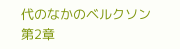代のなかのベルクソン
第2章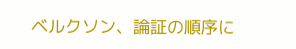ベルクソン、論証の順序に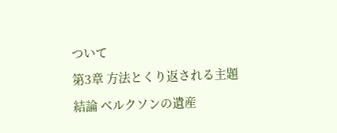ついて
第3章 方法とくり返される主題
結論 ベルクソンの遺産